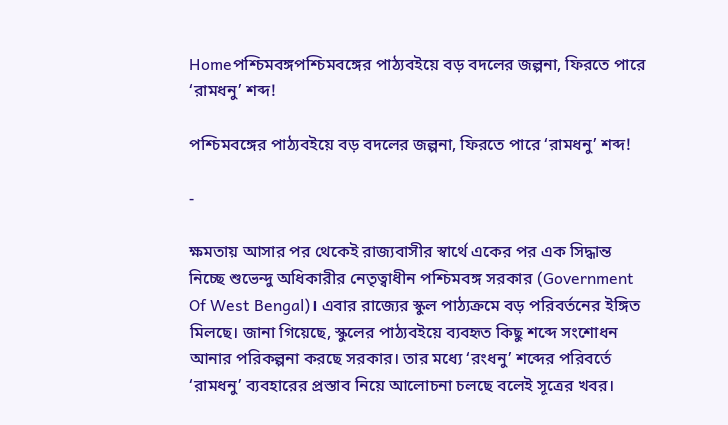Homeপশ্চিমবঙ্গপশ্চিমবঙ্গের পাঠ্যবইয়ে বড় বদলের জল্পনা, ফিরতে পারে ‘রামধনু’ শব্দ!

পশ্চিমবঙ্গের পাঠ্যবইয়ে বড় বদলের জল্পনা, ফিরতে পারে ‘রামধনু’ শব্দ!

-

ক্ষমতায় আসার পর থেকেই রাজ্যবাসীর স্বার্থে একের পর এক সিদ্ধান্ত নিচ্ছে শুভেন্দু অধিকারীর নেতৃত্বাধীন পশ্চিমবঙ্গ সরকার (Government Of West Bengal)। এবার রাজ্যের স্কুল পাঠ্যক্রমে বড় পরিবর্তনের ইঙ্গিত মিলছে। জানা গিয়েছে, স্কুলের পাঠ্যবইয়ে ব্যবহৃত কিছু শব্দে সংশোধন আনার পরিকল্পনা করছে সরকার। তার মধ্যে ‘রংধনু’ শব্দের পরিবর্তে ‘রামধনু’ ব্যবহারের প্রস্তাব নিয়ে আলোচনা চলছে বলেই সূত্রের খবর।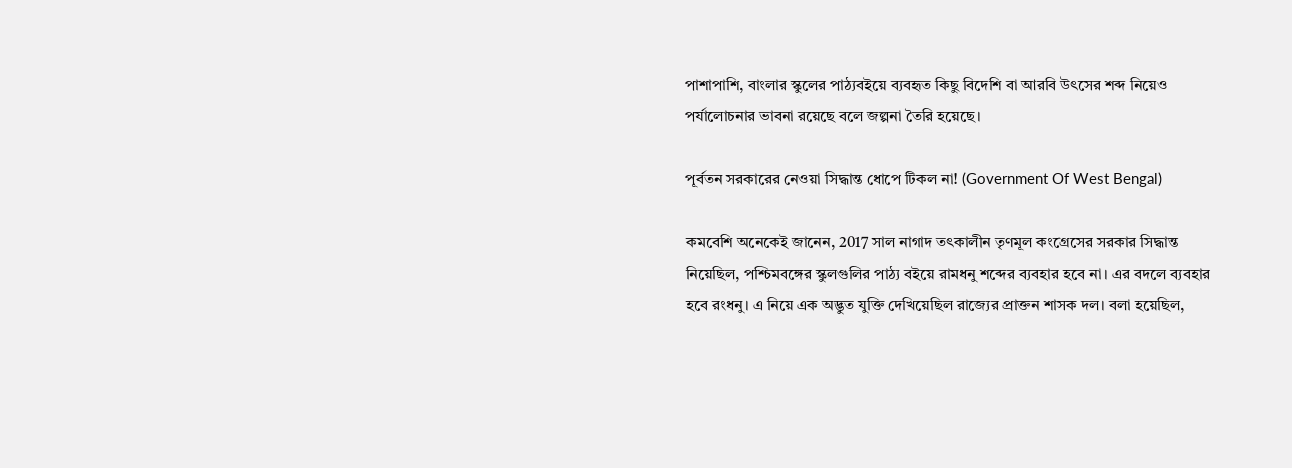পাশাপাশি, বাংলার স্কুলের পাঠ্যবইয়ে ব্যবহৃত কিছু বিদেশি বা আরবি উৎসের শব্দ নিয়েও পর্যালোচনার ভাবনা রয়েছে বলে জল্পনা তৈরি হয়েছে।

পূর্বতন সরকারের নেওয়া সিদ্ধান্ত ধোপে টিকল না! (Government Of West Bengal)

কমবেশি অনেকেই জানেন, 2017 সাল নাগাদ তৎকালীন তৃণমূল কংগ্রেসের সরকার সিদ্ধান্ত নিয়েছিল, পশ্চিমবঙ্গের স্কুলগুলির পাঠ্য বইয়ে রামধনু শব্দের ব্যবহার হবে না। এর বদলে ব্যবহার হবে রংধনু। এ নিয়ে এক অদ্ভুত যুক্তি দেখিয়েছিল রাজ্যের প্রাক্তন শাসক দল। বলা হয়েছিল,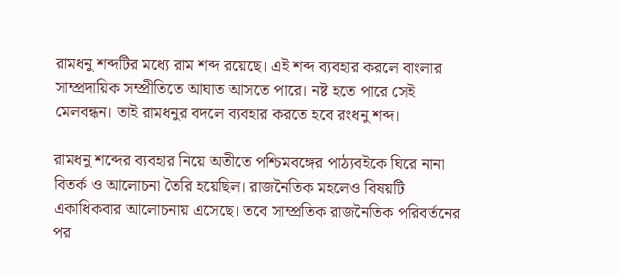রামধনু শব্দটির মধ্যে রাম শব্দ রয়েছে। এই শব্দ ব্যবহার করলে বাংলার সাম্প্রদায়িক সম্প্রীতিতে আঘাত আসতে পারে। নষ্ট হতে পারে সেই মেলবন্ধন। তাই রামধনুর বদলে ব্যবহার করতে হবে রংধনু শব্দ।

রামধনু শব্দের ব্যবহার নিয়ে অতীতে পশ্চিমবঙ্গের পাঠ্যবইকে ঘিরে নানা বিতর্ক ও আলোচনা তৈরি হয়েছিল। রাজনৈতিক মহলেও বিষয়টি একাধিকবার আলোচনায় এসেছে। তবে সাম্প্রতিক রাজনৈতিক পরিবর্তনের পর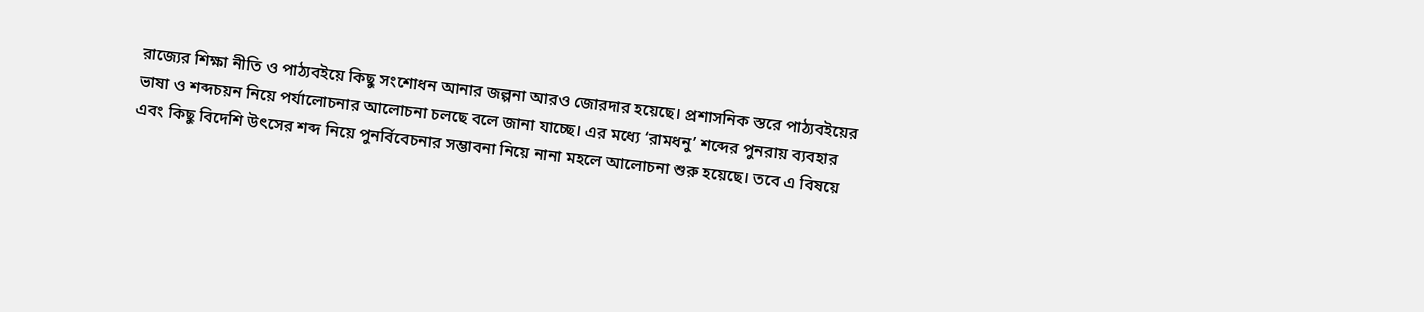রাজ্যের শিক্ষা নীতি ও পাঠ্যবইয়ে কিছু সংশোধন আনার জল্পনা আরও জোরদার হয়েছে। প্রশাসনিক স্তরে পাঠ্যবইয়ের ভাষা ও শব্দচয়ন নিয়ে পর্যালোচনার আলোচনা চলছে বলে জানা যাচ্ছে। এর মধ্যে ‘রামধনু’ শব্দের পুনরায় ব্যবহার এবং কিছু বিদেশি উৎসের শব্দ নিয়ে পুনর্বিবেচনার সম্ভাবনা নিয়ে নানা মহলে আলোচনা শুরু হয়েছে। তবে এ বিষয়ে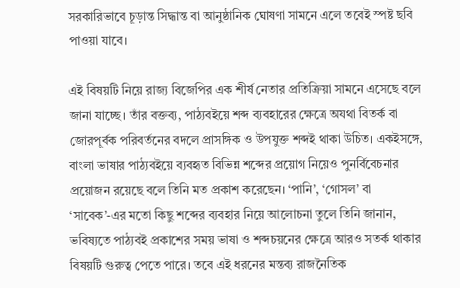সরকারিভাবে চূড়ান্ত সিদ্ধান্ত বা আনুষ্ঠানিক ঘোষণা সামনে এলে তবেই স্পষ্ট ছবি পাওয়া যাবে।

এই বিষয়টি নিয়ে রাজ্য বিজেপির এক শীর্ষ নেতার প্রতিক্রিয়া সামনে এসেছে বলে জানা যাচ্ছে। তাঁর বক্তব্য, পাঠ্যবইয়ে শব্দ ব্যবহারের ক্ষেত্রে অযথা বিতর্ক বা জোরপূর্বক পরিবর্তনের বদলে প্রাসঙ্গিক ও উপযুক্ত শব্দই থাকা উচিত। একইসঙ্গে, বাংলা ভাষার পাঠ্যবইয়ে ব্যবহৃত বিভিন্ন শব্দের প্রয়োগ নিয়েও পুনর্বিবেচনার প্রয়োজন রয়েছে বলে তিনি মত প্রকাশ করেছেন। ‘পানি’, ‘গোসল’ বা ‘সাবেক’-এর মতো কিছু শব্দের ব্যবহার নিয়ে আলোচনা তুলে তিনি জানান, ভবিষ্যতে পাঠ্যবই প্রকাশের সময় ভাষা ও শব্দচয়নের ক্ষেত্রে আরও সতর্ক থাকার বিষয়টি গুরুত্ব পেতে পারে। তবে এই ধরনের মন্তব্য রাজনৈতিক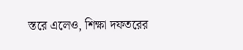স্তরে এলেও, শিক্ষা দফতরের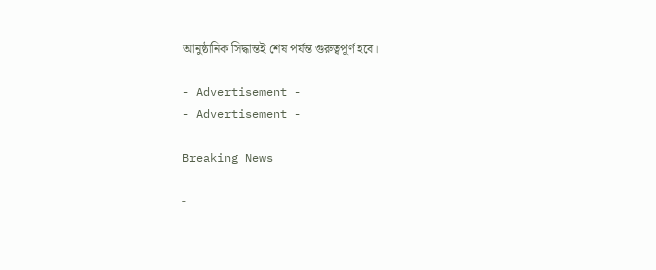আনুষ্ঠানিক সিদ্ধান্তই শেষ পর্যন্ত গুরুত্বপূর্ণ হবে।

- Advertisement -
- Advertisement -

Breaking News

-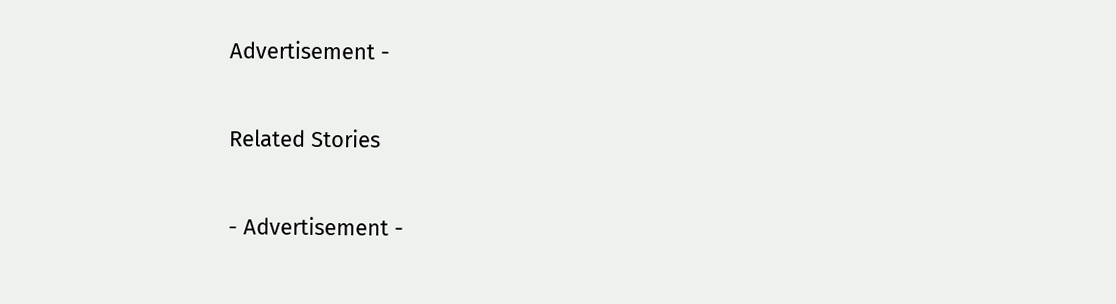Advertisement -

Related Stories

- Advertisement -